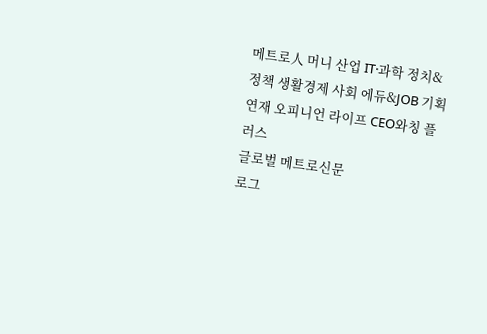메트로人 머니 산업 IT·과학 정치&정책 생활경제 사회 에듀&JOB 기획연재 오피니언 라이프 CEO와칭 플러스
글로벌 메트로신문
로그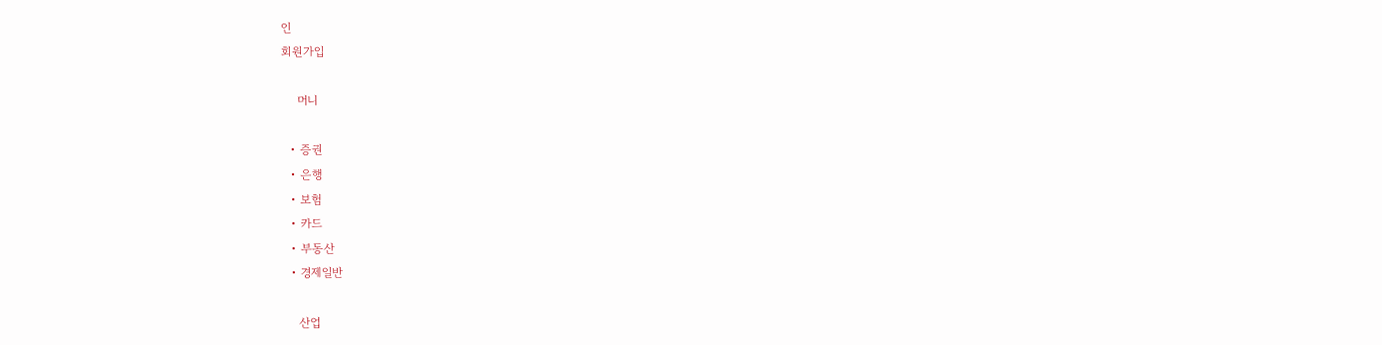인
회원가입

    머니

  • 증권
  • 은행
  • 보험
  • 카드
  • 부동산
  • 경제일반

    산업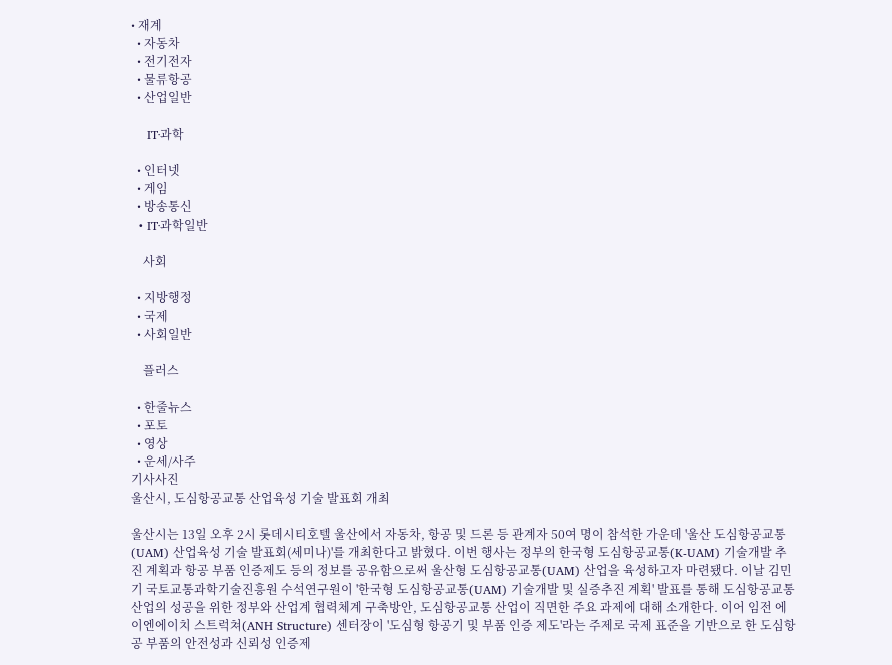• 재계
  • 자동차
  • 전기전자
  • 물류항공
  • 산업일반

    IT·과학

  • 인터넷
  • 게임
  • 방송통신
  • IT·과학일반

    사회

  • 지방행정
  • 국제
  • 사회일반

    플러스

  • 한줄뉴스
  • 포토
  • 영상
  • 운세/사주
기사사진
울산시, 도심항공교통 산업육성 기술 발표회 개최

울산시는 13일 오후 2시 롯데시티호텔 울산에서 자동차, 항공 및 드론 등 관계자 50여 명이 참석한 가운데 '울산 도심항공교통(UAM) 산업육성 기술 발표회(세미나)'를 개최한다고 밝혔다. 이번 행사는 정부의 한국형 도심항공교통(K-UAM) 기술개발 추진 계획과 항공 부품 인증제도 등의 정보를 공유함으로써 울산형 도심항공교통(UAM) 산업을 육성하고자 마련됐다. 이날 김민기 국토교통과학기술진흥원 수석연구원이 '한국형 도심항공교통(UAM) 기술개발 및 실증추진 계획' 발표를 통해 도심항공교통 산업의 성공을 위한 정부와 산업계 협력체계 구축방안, 도심항공교통 산업이 직면한 주요 과제에 대해 소개한다. 이어 임전 에이엔에이치 스트럭쳐(ANH Structure) 센터장이 '도심형 항공기 및 부품 인증 제도'라는 주제로 국제 표준을 기반으로 한 도심항공 부품의 안전성과 신뢰성 인증제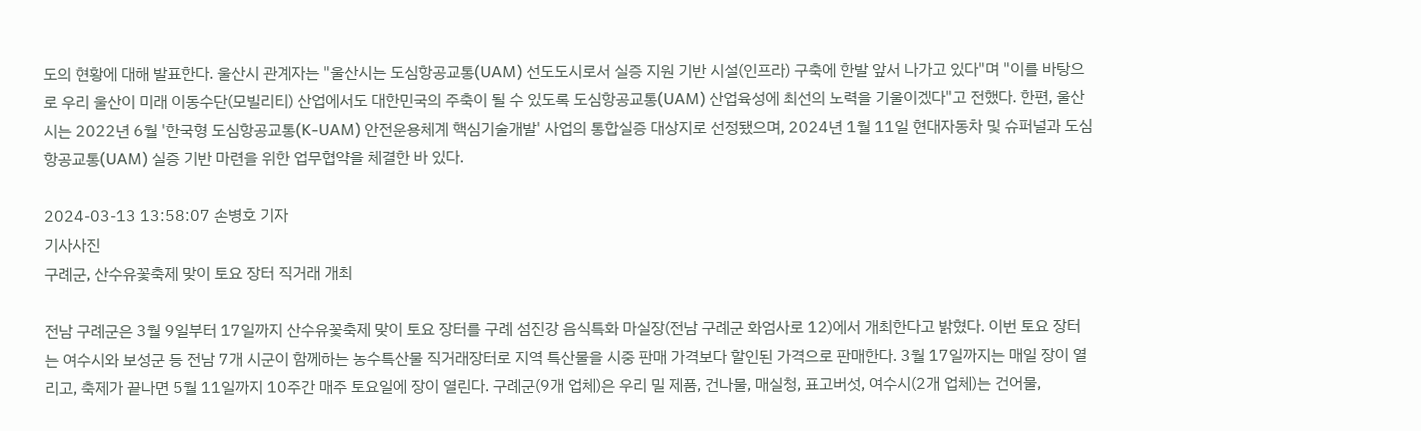도의 현황에 대해 발표한다. 울산시 관계자는 "울산시는 도심항공교통(UAM) 선도도시로서 실증 지원 기반 시설(인프라) 구축에 한발 앞서 나가고 있다"며 "이를 바탕으로 우리 울산이 미래 이동수단(모빌리티) 산업에서도 대한민국의 주축이 될 수 있도록 도심항공교통(UAM) 산업육성에 최선의 노력을 기울이겠다"고 전했다. 한편, 울산시는 2022년 6월 '한국형 도심항공교통(K-UAM) 안전운용체계 핵심기술개발' 사업의 통합실증 대상지로 선정됐으며, 2024년 1월 11일 현대자동차 및 슈퍼널과 도심항공교통(UAM) 실증 기반 마련을 위한 업무협약을 체결한 바 있다.

2024-03-13 13:58:07 손병호 기자
기사사진
구례군, 산수유꽃축제 맞이 토요 장터 직거래 개최

전남 구례군은 3월 9일부터 17일까지 산수유꽃축제 맞이 토요 장터를 구례 섬진강 음식특화 마실장(전남 구례군 화엄사로 12)에서 개최한다고 밝혔다. 이번 토요 장터는 여수시와 보성군 등 전남 7개 시군이 함께하는 농수특산물 직거래장터로 지역 특산물을 시중 판매 가격보다 할인된 가격으로 판매한다. 3월 17일까지는 매일 장이 열리고, 축제가 끝나면 5월 11일까지 10주간 매주 토요일에 장이 열린다. 구례군(9개 업체)은 우리 밀 제품, 건나물, 매실청, 표고버섯, 여수시(2개 업체)는 건어물,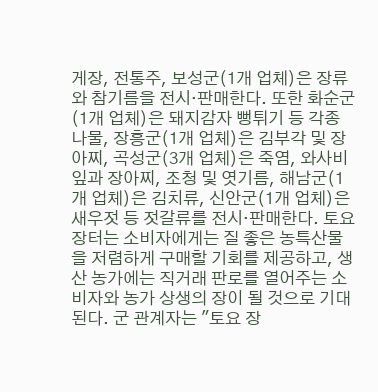게장, 전통주, 보성군(1개 업체)은 장류와 참기름을 전시·판매한다. 또한 화순군(1개 업체)은 돼지감자 뻥튀기 등 각종 나물, 장흥군(1개 업체)은 김부각 및 장아찌, 곡성군(3개 업체)은 죽염, 와사비 잎과 장아찌, 조청 및 엿기름, 해남군(1개 업체)은 김치류, 신안군(1개 업체)은 새우젓 등 젓갈류를 전시·판매한다. 토요 장터는 소비자에게는 질 좋은 농특산물을 저렴하게 구매할 기회를 제공하고, 생산 농가에는 직거래 판로를 열어주는 소비자와 농가 상생의 장이 될 것으로 기대된다. 군 관계자는 "토요 장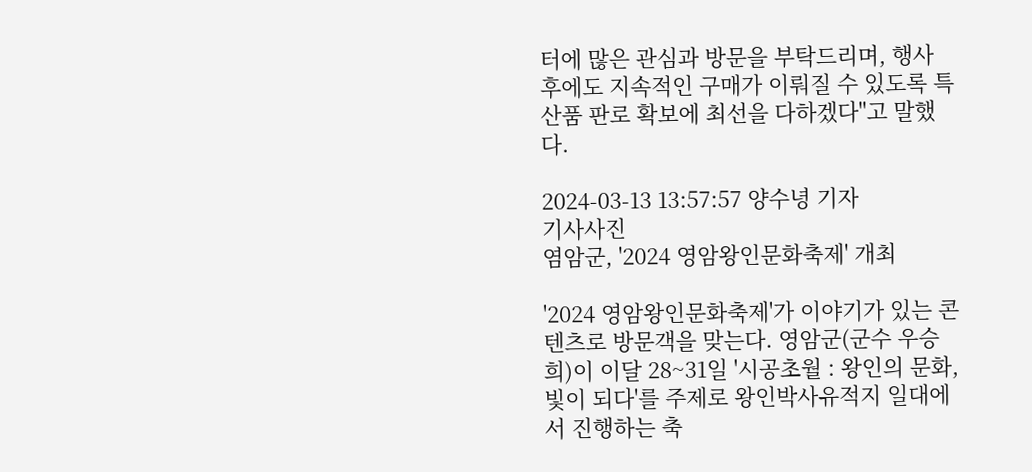터에 많은 관심과 방문을 부탁드리며, 행사 후에도 지속적인 구매가 이뤄질 수 있도록 특산품 판로 확보에 최선을 다하겠다"고 말했다.

2024-03-13 13:57:57 양수녕 기자
기사사진
염암군, '2024 영암왕인문화축제' 개최

'2024 영암왕인문화축제'가 이야기가 있는 콘텐츠로 방문객을 맞는다. 영암군(군수 우승희)이 이달 28~31일 '시공초월 : 왕인의 문화, 빛이 되다'를 주제로 왕인박사유적지 일대에서 진행하는 축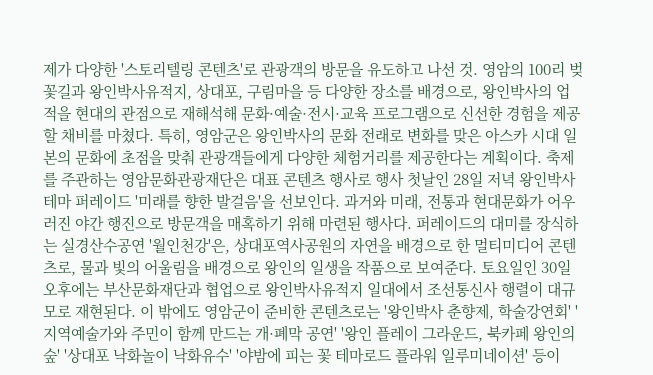제가 다양한 '스토리텔링 콘텐츠'로 관광객의 방문을 유도하고 나선 것. 영암의 100리 벚꽃길과 왕인박사유적지, 상대포, 구림마을 등 다양한 장소를 배경으로, 왕인박사의 업적을 현대의 관점으로 재해석해 문화·예술·전시·교육 프로그램으로 신선한 경험을 제공할 채비를 마쳤다. 특히, 영암군은 왕인박사의 문화 전래로 변화를 맞은 아스카 시대 일본의 문화에 초점을 맞춰 관광객들에게 다양한 체험거리를 제공한다는 계획이다. 축제를 주관하는 영암문화관광재단은 대표 콘텐츠 행사로 행사 첫날인 28일 저녁 왕인박사 테마 퍼레이드 '미래를 향한 발걸음'을 선보인다. 과거와 미래, 전통과 현대문화가 어우러진 야간 행진으로 방문객을 매혹하기 위해 마련된 행사다. 퍼레이드의 대미를 장식하는 실경산수공연 '월인천강'은, 상대포역사공원의 자연을 배경으로 한 멀티미디어 콘텐츠로, 물과 빛의 어울림을 배경으로 왕인의 일생을 작품으로 보여준다. 토요일인 30일 오후에는 부산문화재단과 협업으로 왕인박사유적지 일대에서 조선통신사 행렬이 대규모로 재현된다. 이 밖에도 영암군이 준비한 콘텐츠로는 '왕인박사 춘향제, 학술강연회' '지역예술가와 주민이 함께 만드는 개·폐막 공연' '왕인 플레이 그라운드, 북카페 왕인의 숲' '상대포 낙화놀이 낙화유수' '야밤에 피는 꽃 테마로드 플라워 일루미네이션' 등이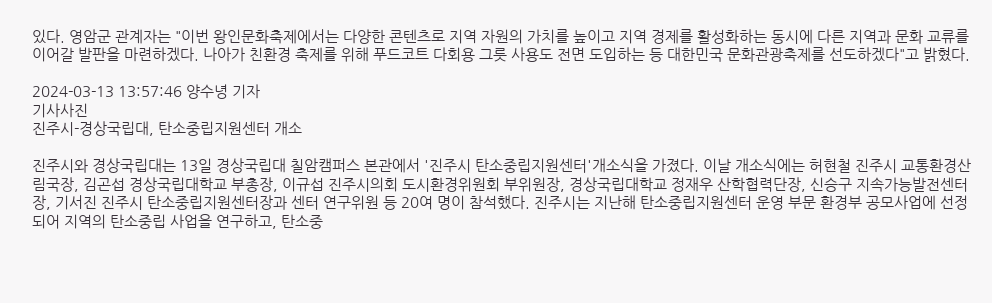있다. 영암군 관계자는 "이번 왕인문화축제에서는 다양한 콘텐츠로 지역 자원의 가치를 높이고 지역 경제를 활성화하는 동시에 다른 지역과 문화 교류를 이어갈 발판을 마련하겠다. 나아가 친환경 축제를 위해 푸드코트 다회용 그릇 사용도 전면 도입하는 등 대한민국 문화관광축제를 선도하겠다"고 밝혔다.

2024-03-13 13:57:46 양수녕 기자
기사사진
진주시-경상국립대, 탄소중립지원센터 개소

진주시와 경상국립대는 13일 경상국립대 칠암캠퍼스 본관에서 '진주시 탄소중립지원센터'개소식을 가졌다. 이날 개소식에는 허현철 진주시 교통환경산림국장, 김곤섭 경상국립대학교 부총장, 이규섭 진주시의회 도시환경위원회 부위원장, 경상국립대학교 정재우 산학협력단장, 신승구 지속가능발전센터장, 기서진 진주시 탄소중립지원센터장과 센터 연구위원 등 20여 명이 참석했다. 진주시는 지난해 탄소중립지원센터 운영 부문 환경부 공모사업에 선정되어 지역의 탄소중립 사업을 연구하고, 탄소중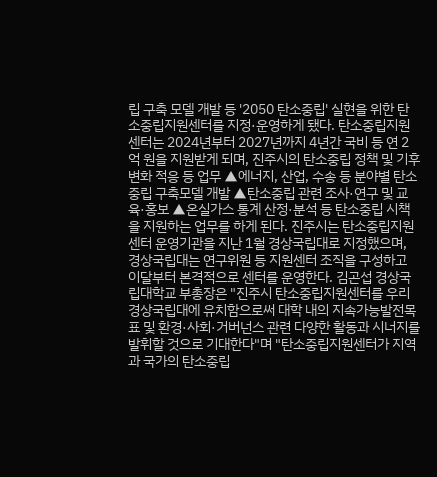립 구축 모델 개발 등 '2050 탄소중립' 실현을 위한 탄소중립지원센터를 지정·운영하게 됐다. 탄소중립지원센터는 2024년부터 2027년까지 4년간 국비 등 연 2억 원을 지원받게 되며, 진주시의 탄소중립 정책 및 기후변화 적응 등 업무 ▲에너지, 산업, 수송 등 분야별 탄소중립 구축모델 개발 ▲탄소중립 관련 조사·연구 및 교육·홍보 ▲온실가스 통계 산정·분석 등 탄소중립 시책을 지원하는 업무를 하게 된다. 진주시는 탄소중립지원센터 운영기관을 지난 1월 경상국립대로 지정했으며, 경상국립대는 연구위원 등 지원센터 조직을 구성하고 이달부터 본격적으로 센터를 운영한다. 김곤섭 경상국립대학교 부총장은 "진주시 탄소중립지원센터를 우리 경상국립대에 유치함으로써 대학 내의 지속가능발전목표 및 환경·사회·거버넌스 관련 다양한 활동과 시너지를 발휘할 것으로 기대한다"며 "탄소중립지원센터가 지역과 국가의 탄소중립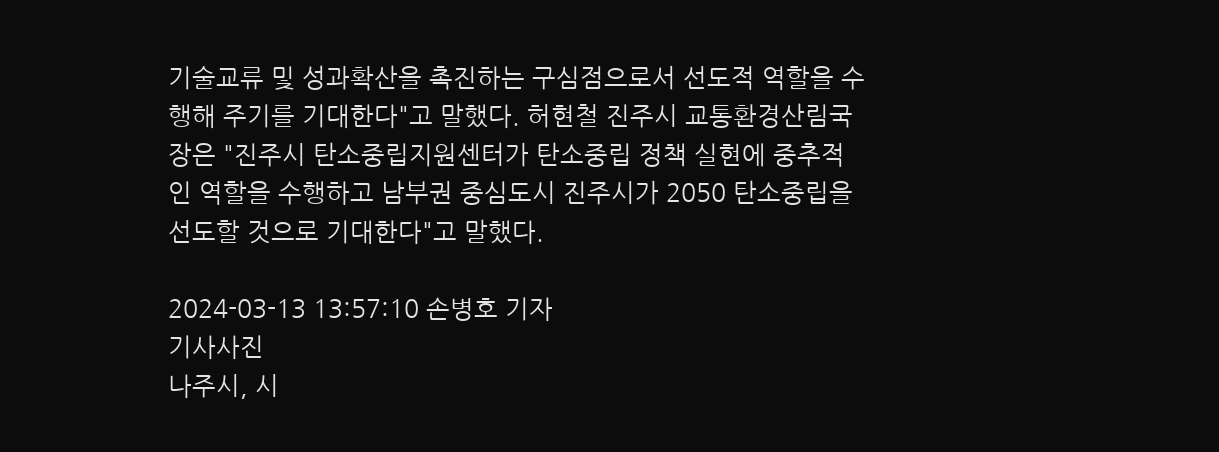기술교류 및 성과확산을 촉진하는 구심점으로서 선도적 역할을 수행해 주기를 기대한다"고 말했다. 허현철 진주시 교통환경산림국장은 "진주시 탄소중립지원센터가 탄소중립 정책 실현에 중추적인 역할을 수행하고 남부권 중심도시 진주시가 2050 탄소중립을 선도할 것으로 기대한다"고 말했다.

2024-03-13 13:57:10 손병호 기자
기사사진
나주시, 시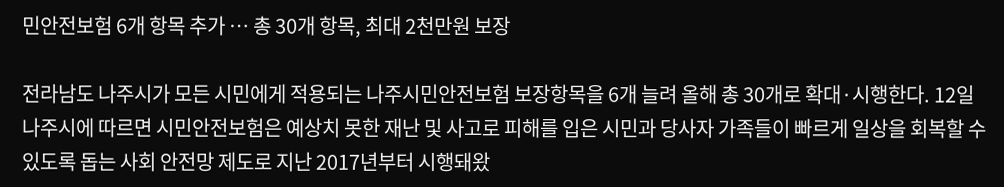민안전보험 6개 항목 추가 … 총 30개 항목, 최대 2천만원 보장

전라남도 나주시가 모든 시민에게 적용되는 나주시민안전보험 보장항목을 6개 늘려 올해 총 30개로 확대·시행한다. 12일 나주시에 따르면 시민안전보험은 예상치 못한 재난 및 사고로 피해를 입은 시민과 당사자 가족들이 빠르게 일상을 회복할 수 있도록 돕는 사회 안전망 제도로 지난 2017년부터 시행돼왔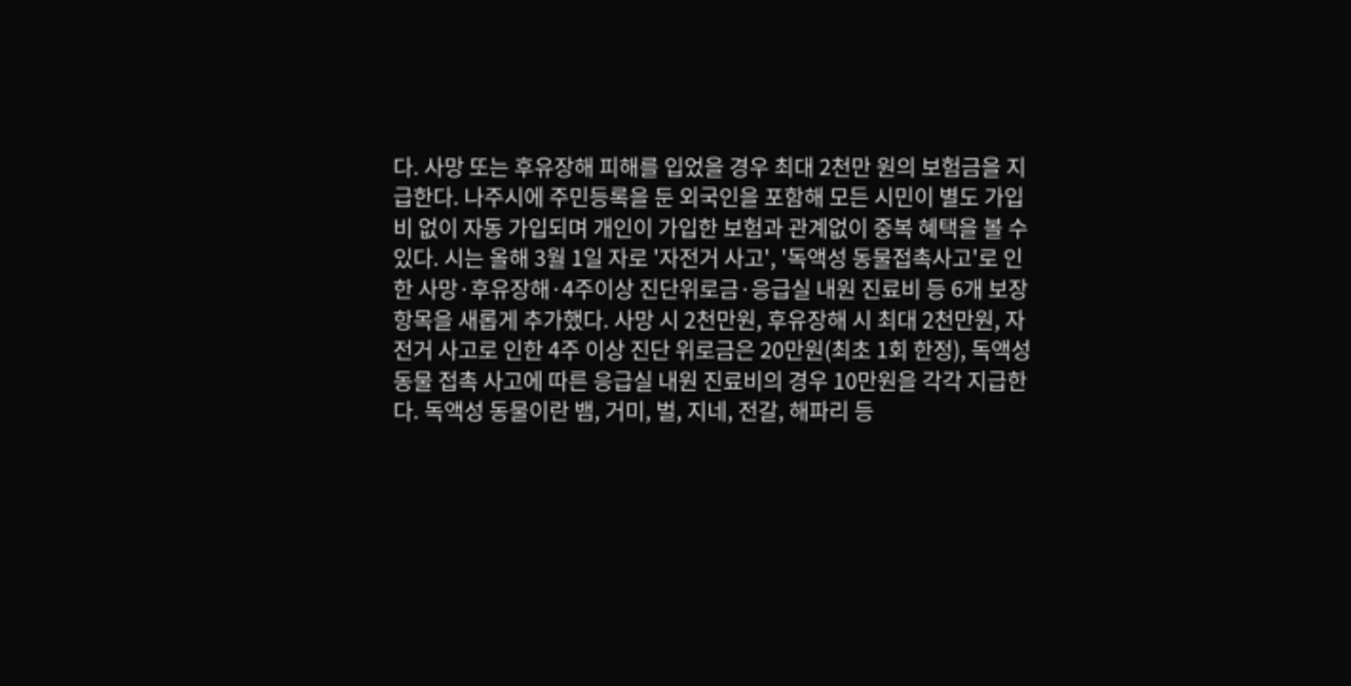다. 사망 또는 후유장해 피해를 입었을 경우 최대 2천만 원의 보험금을 지급한다. 나주시에 주민등록을 둔 외국인을 포함해 모든 시민이 별도 가입비 없이 자동 가입되며 개인이 가입한 보험과 관계없이 중복 혜택을 볼 수 있다. 시는 올해 3월 1일 자로 '자전거 사고', '독액성 동물접촉사고'로 인한 사망·후유장해·4주이상 진단위로금·응급실 내원 진료비 등 6개 보장항목을 새롭게 추가했다. 사망 시 2천만원, 후유장해 시 최대 2천만원, 자전거 사고로 인한 4주 이상 진단 위로금은 20만원(최초 1회 한정), 독액성 동물 접촉 사고에 따른 응급실 내원 진료비의 경우 10만원을 각각 지급한다. 독액성 동물이란 뱀, 거미, 벌, 지네, 전갈, 해파리 등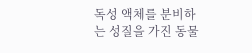독성 액체를 분비하는 성질을 가진 동물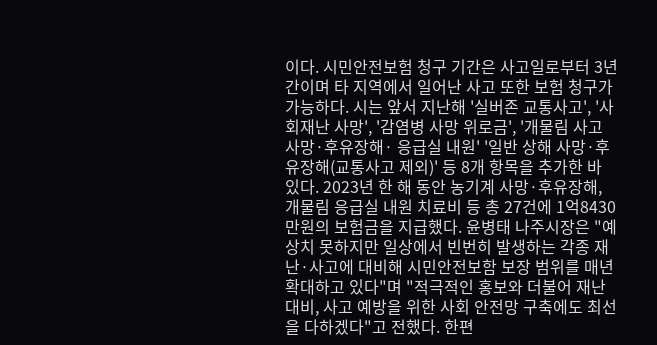이다. 시민안전보험 청구 기간은 사고일로부터 3년간이며 타 지역에서 일어난 사고 또한 보험 청구가 가능하다. 시는 앞서 지난해 '실버존 교통사고', '사회재난 사망', '감염병 사망 위로금', '개물림 사고 사망·후유장해· 응급실 내원' '일반 상해 사망·후유장해(교통사고 제외)' 등 8개 항목을 추가한 바 있다. 2023년 한 해 동안 농기계 사망·후유장해, 개물림 응급실 내원 치료비 등 총 27건에 1억8430만원의 보험금을 지급했다. 윤병태 나주시장은 "예상치 못하지만 일상에서 빈번히 발생하는 각종 재난·사고에 대비해 시민안전보함 보장 범위를 매년 확대하고 있다"며 "적극적인 홍보와 더불어 재난 대비, 사고 예방을 위한 사회 안전망 구축에도 최선을 다하겠다"고 전했다. 한편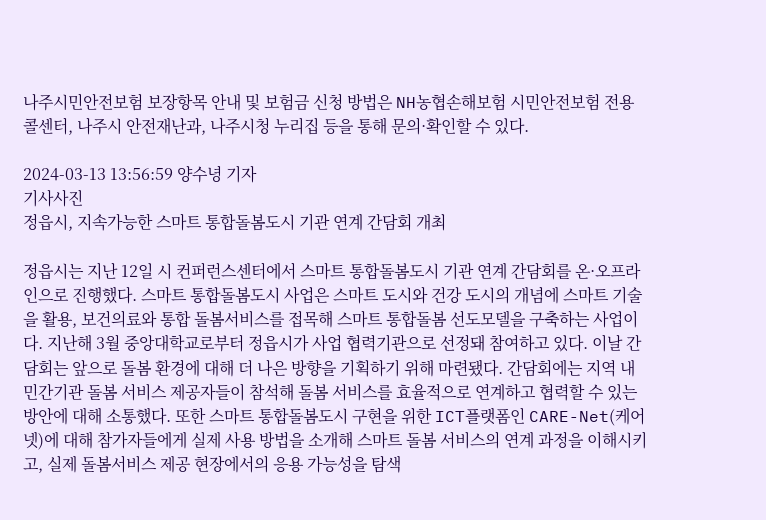나주시민안전보험 보장항목 안내 및 보험금 신청 방법은 NH농협손해보험 시민안전보험 전용 콜센터, 나주시 안전재난과, 나주시청 누리집 등을 통해 문의·확인할 수 있다.

2024-03-13 13:56:59 양수녕 기자
기사사진
정읍시, 지속가능한 스마트 통합돌봄도시 기관 연계 간담회 개최

정읍시는 지난 12일 시 컨퍼런스센터에서 스마트 통합돌봄도시 기관 연계 간담회를 온·오프라인으로 진행했다. 스마트 통합돌봄도시 사업은 스마트 도시와 건강 도시의 개념에 스마트 기술을 활용, 보건의료와 통합 돌봄서비스를 접목해 스마트 통합돌봄 선도모델을 구축하는 사업이다. 지난해 3월 중앙대학교로부터 정읍시가 사업 협력기관으로 선정돼 참여하고 있다. 이날 간담회는 앞으로 돌봄 환경에 대해 더 나은 방향을 기획하기 위해 마련됐다. 간담회에는 지역 내 민간기관 돌봄 서비스 제공자들이 참석해 돌봄 서비스를 효율적으로 연계하고 협력할 수 있는 방안에 대해 소통했다. 또한 스마트 통합돌봄도시 구현을 위한 ICT플랫폼인 CARE-Net(케어넷)에 대해 참가자들에게 실제 사용 방법을 소개해 스마트 돌봄 서비스의 연계 과정을 이해시키고, 실제 돌봄서비스 제공 현장에서의 응용 가능성을 탐색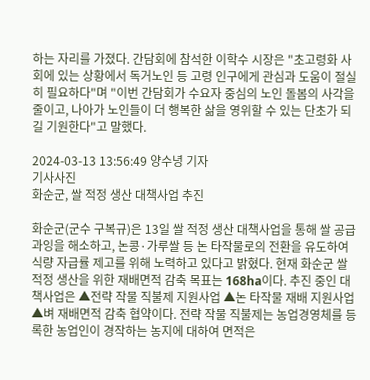하는 자리를 가졌다. 간담회에 참석한 이학수 시장은 "초고령화 사회에 있는 상황에서 독거노인 등 고령 인구에게 관심과 도움이 절실히 필요하다"며 "이번 간담회가 수요자 중심의 노인 돌봄의 사각을 줄이고, 나아가 노인들이 더 행복한 삶을 영위할 수 있는 단초가 되길 기원한다"고 말했다.

2024-03-13 13:56:49 양수녕 기자
기사사진
화순군, 쌀 적정 생산 대책사업 추진

화순군(군수 구복규)은 13일 쌀 적정 생산 대책사업을 통해 쌀 공급 과잉을 해소하고, 논콩·가루쌀 등 논 타작물로의 전환을 유도하여 식량 자급률 제고를 위해 노력하고 있다고 밝혔다. 현재 화순군 쌀 적정 생산을 위한 재배면적 감축 목표는 168ha이다. 추진 중인 대책사업은 ▲전략 작물 직불제 지원사업 ▲논 타작물 재배 지원사업 ▲벼 재배면적 감축 협약이다. 전략 작물 직불제는 농업경영체를 등록한 농업인이 경작하는 농지에 대하여 면적은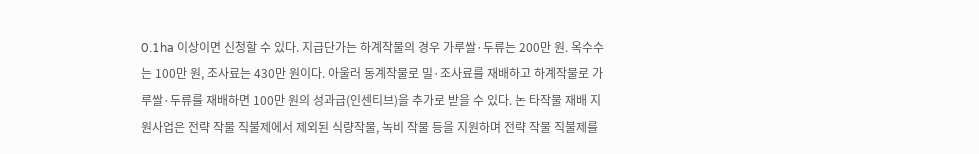0.1ha 이상이면 신청할 수 있다. 지급단가는 하계작물의 경우 가루쌀·두류는 200만 원. 옥수수는 100만 원, 조사료는 430만 원이다. 아울러 동계작물로 밀·조사료를 재배하고 하계작물로 가루쌀·두류를 재배하면 100만 원의 성과급(인센티브)을 추가로 받을 수 있다. 논 타작물 재배 지원사업은 전략 작물 직불제에서 제외된 식량작물, 녹비 작물 등을 지원하며 전략 작물 직불제를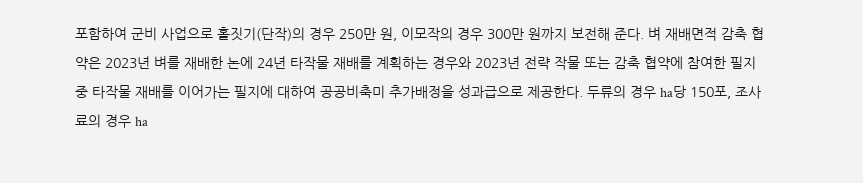포함하여 군비 사업으로 홑짓기(단작)의 경우 250만 원, 이모작의 경우 300만 원까지 보전해 준다. 벼 재배면적 감축 협약은 2023년 벼를 재배한 논에 24년 타작물 재배를 계획하는 경우와 2023년 전략 작물 또는 감축 협약에 참여한 필지 중 타작물 재배를 이어가는 필지에 대하여 공공비축미 추가배정을 성과급으로 제공한다. 두류의 경우 ha당 150포, 조사료의 경우 ha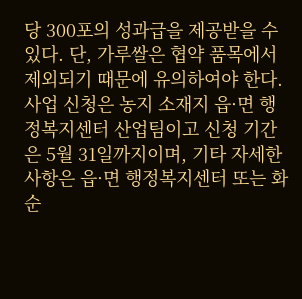당 300포의 성과급을 제공받을 수 있다. 단, 가루쌀은 협약 품목에서 제외되기 때문에 유의하여야 한다. 사업 신청은 농지 소재지 읍·면 행정복지센터 산업팀이고 신청 기간은 5월 31일까지이며, 기타 자세한 사항은 읍·면 행정복지센터 또는 화순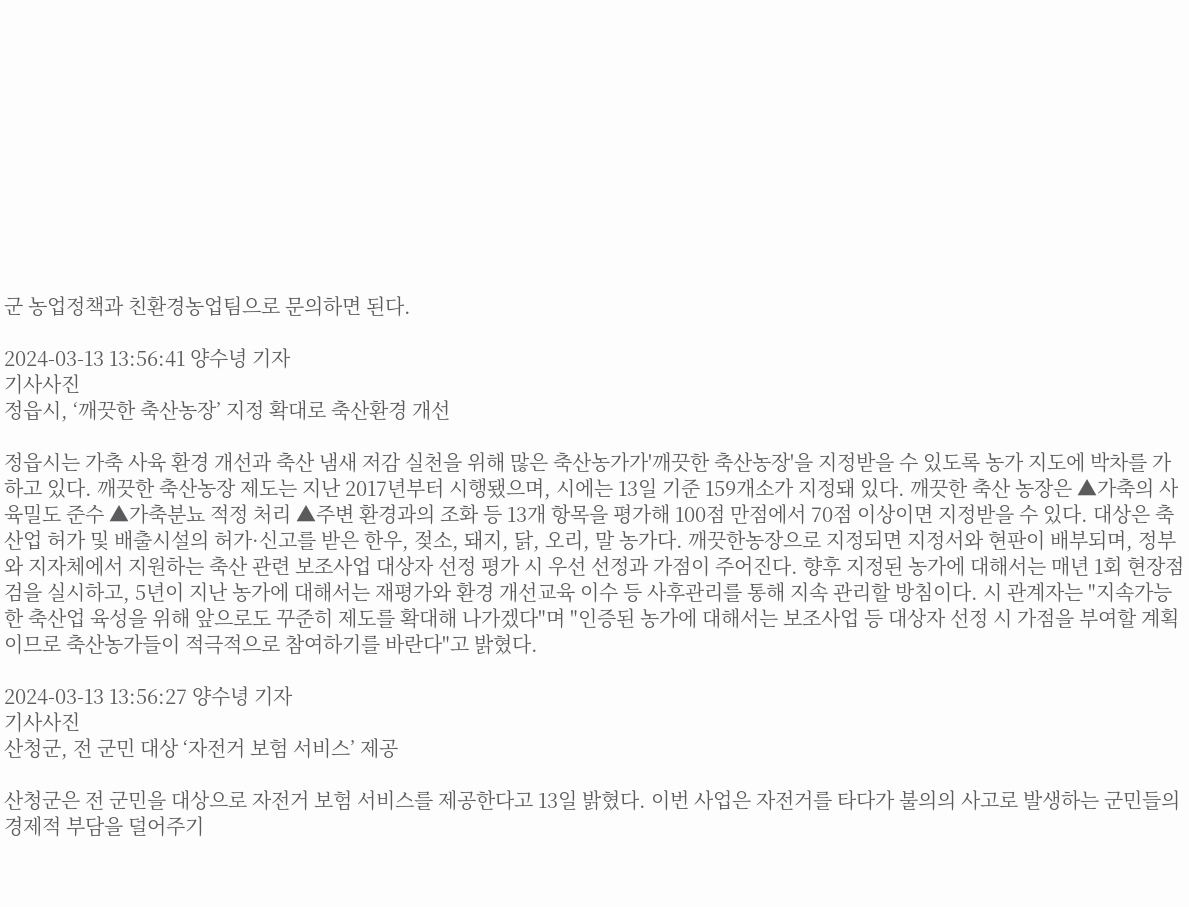군 농업정책과 친환경농업팀으로 문의하면 된다.

2024-03-13 13:56:41 양수녕 기자
기사사진
정읍시, ‘깨끗한 축산농장’ 지정 확대로 축산환경 개선

정읍시는 가축 사육 환경 개선과 축산 냄새 저감 실천을 위해 많은 축산농가가'깨끗한 축산농장'을 지정받을 수 있도록 농가 지도에 박차를 가하고 있다. 깨끗한 축산농장 제도는 지난 2017년부터 시행됐으며, 시에는 13일 기준 159개소가 지정돼 있다. 깨끗한 축산 농장은 ▲가축의 사육밀도 준수 ▲가축분뇨 적정 처리 ▲주변 환경과의 조화 등 13개 항목을 평가해 100점 만점에서 70점 이상이면 지정받을 수 있다. 대상은 축산업 허가 및 배출시설의 허가·신고를 받은 한우, 젖소, 돼지, 닭, 오리, 말 농가다. 깨끗한농장으로 지정되면 지정서와 현판이 배부되며, 정부와 지자체에서 지원하는 축산 관련 보조사업 대상자 선정 평가 시 우선 선정과 가점이 주어진다. 향후 지정된 농가에 대해서는 매년 1회 현장점검을 실시하고, 5년이 지난 농가에 대해서는 재평가와 환경 개선교육 이수 등 사후관리를 통해 지속 관리할 방침이다. 시 관계자는 "지속가능한 축산업 육성을 위해 앞으로도 꾸준히 제도를 확대해 나가겠다"며 "인증된 농가에 대해서는 보조사업 등 대상자 선정 시 가점을 부여할 계획이므로 축산농가들이 적극적으로 참여하기를 바란다"고 밝혔다.

2024-03-13 13:56:27 양수녕 기자
기사사진
산청군, 전 군민 대상 ‘자전거 보험 서비스’ 제공

산청군은 전 군민을 대상으로 자전거 보험 서비스를 제공한다고 13일 밝혔다. 이번 사업은 자전거를 타다가 불의의 사고로 발생하는 군민들의 경제적 부담을 덜어주기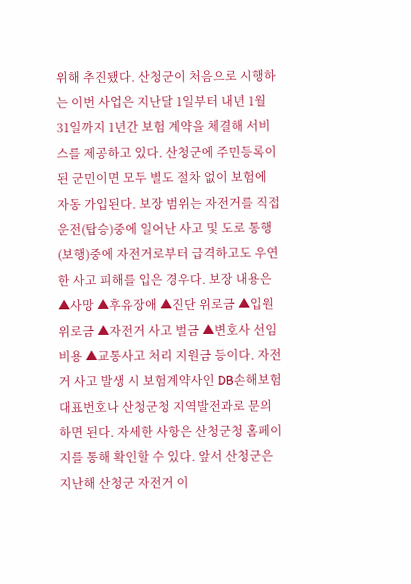위해 추진됐다. 산청군이 처음으로 시행하는 이번 사업은 지난달 1일부터 내년 1월 31일까지 1년간 보험 계약을 체결해 서비스를 제공하고 있다. 산청군에 주민등록이 된 군민이면 모두 별도 절차 없이 보험에 자동 가입된다. 보장 범위는 자전거를 직접 운전(탑승)중에 일어난 사고 및 도로 통행(보행)중에 자전거로부터 급격하고도 우연한 사고 피해를 입은 경우다. 보장 내용은 ▲사망 ▲후유장애 ▲진단 위로금 ▲입원 위로금 ▲자전거 사고 벌금 ▲변호사 선임 비용 ▲교통사고 처리 지원금 등이다. 자전거 사고 발생 시 보험계약사인 DB손해보험 대표번호나 산청군청 지역발전과로 문의하면 된다. 자세한 사항은 산청군청 홈페이지를 통해 확인할 수 있다. 앞서 산청군은 지난해 산청군 자전거 이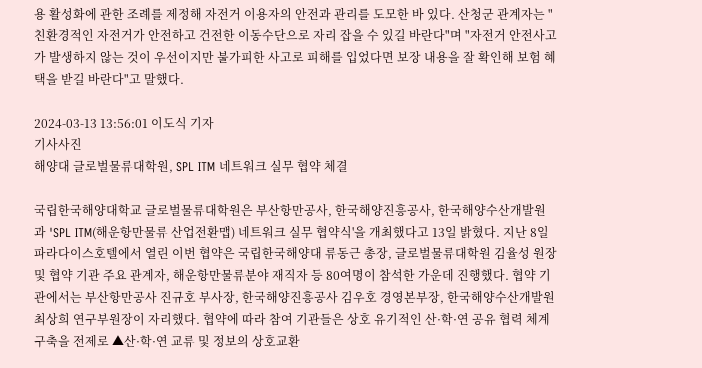용 활성화에 관한 조례를 제정해 자전거 이용자의 안전과 관리를 도모한 바 있다. 산청군 관계자는 "친환경적인 자전거가 안전하고 건전한 이동수단으로 자리 잡을 수 있길 바란다"며 "자전거 안전사고가 발생하지 않는 것이 우선이지만 불가피한 사고로 피해를 입었다면 보장 내용을 잘 확인해 보험 혜택을 받길 바란다"고 말했다.

2024-03-13 13:56:01 이도식 기자
기사사진
해양대 글로벌물류대학원, SPL ITM 네트워크 실무 협약 체결

국립한국해양대학교 글로벌물류대학원은 부산항만공사, 한국해양진흥공사, 한국해양수산개발원과 'SPL ITM(해운항만물류 산업전환맵) 네트워크 실무 협약식'을 개최했다고 13일 밝혔다. 지난 8일 파라다이스호텔에서 열린 이번 협약은 국립한국해양대 류동근 총장, 글로벌물류대학원 김율성 원장 및 협약 기관 주요 관계자, 해운항만물류분야 재직자 등 80여명이 참석한 가운데 진행했다. 협약 기관에서는 부산항만공사 진규호 부사장, 한국해양진흥공사 김우호 경영본부장, 한국해양수산개발원 최상희 연구부원장이 자리했다. 협약에 따라 참여 기관들은 상호 유기적인 산·학·연 공유 협력 체계 구축을 전제로 ▲산·학·연 교류 및 정보의 상호교환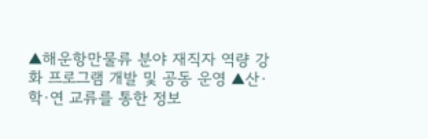▲해운항만물류 분야 재직자 역량 강화 프로그램 개발 및 공동 운영 ▲산·학·연 교류를 통한 정보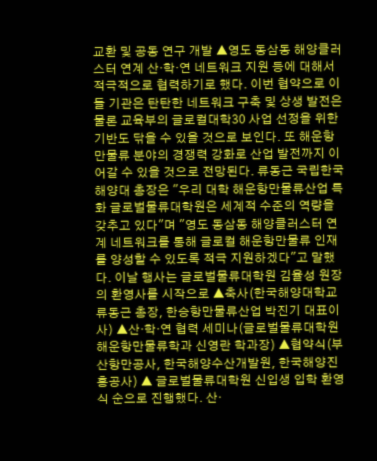교환 및 공동 연구 개발 ▲영도 동삼동 해양클러스터 연계 산·학·연 네트워크 지원 등에 대해서 적극적으로 협력하기로 했다. 이번 협약으로 이들 기관은 탄탄한 네트워크 구축 및 상생 발전은 물론 교육부의 글로컬대학30 사업 선정을 위한 기반도 닦을 수 있을 것으로 보인다. 또 해운항만물류 분야의 경쟁력 강화로 산업 발전까지 이어갈 수 있을 것으로 전망된다. 류동근 국립한국해양대 총장은 "우리 대학 해운항만물류산업 특화 글로벌물류대학원은 세계적 수준의 역량을 갖추고 있다"며 "영도 동삼동 해양클러스터 연계 네트워크를 통해 글로컬 해운항만물류 인재를 양성할 수 있도록 적극 지원하겠다"고 말했다. 이날 행사는 글로벌물류대학원 김율성 원장의 환영사를 시작으로 ▲축사(한국해양대학교 류동근 총장, 한승항만물류산업 박진기 대표이사) ▲산·학·연 협력 세미나(글로벌물류대학원 해운항만물류학과 신영란 학과장) ▲협약식(부산항만공사, 한국해양수산개발원, 한국해양진흥공사) ▲ 글로벌물류대학원 신입생 입학 환영식 순으로 진행했다. 산·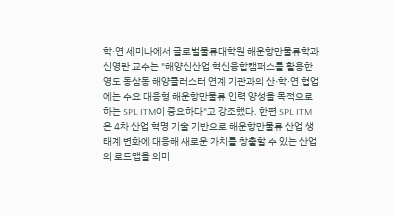학·연 세미나에서 글로벌물류대학원 해운항만물류학과 신영란 교수는 "해양신산업 혁신융합캠퍼스를 활용한 영도 동삼동 해양클러스터 연계 기관과의 산·학·연 협업에는 수요 대응형 해운항만물류 인력 양성을 목적으로 하는 SPL ITM이 중요하다"고 강조했다. 한편 SPL ITM은 4차 산업 혁명 기술 기반으로 해운항만물류 산업 생태계 변화에 대응해 새로운 가치를 창출할 수 있는 산업의 로드맵을 의미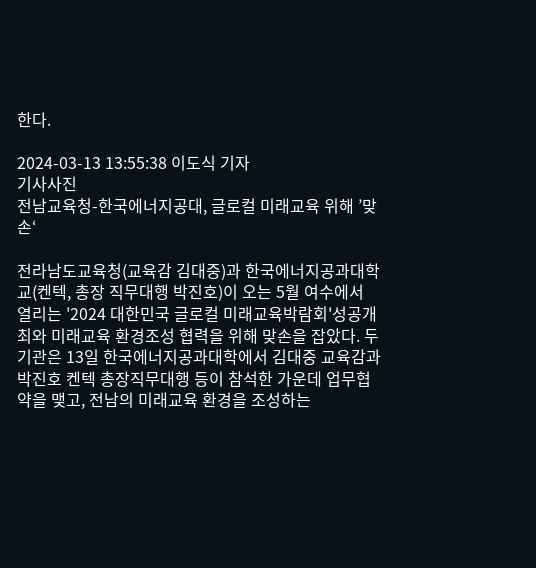한다.

2024-03-13 13:55:38 이도식 기자
기사사진
전남교육청-한국에너지공대, 글로컬 미래교육 위해 ’맞손‘

전라남도교육청(교육감 김대중)과 한국에너지공과대학교(켄텍, 총장 직무대행 박진호)이 오는 5월 여수에서 열리는 '2024 대한민국 글로컬 미래교육박람회'성공개최와 미래교육 환경조성 협력을 위해 맞손을 잡았다. 두 기관은 13일 한국에너지공과대학에서 김대중 교육감과 박진호 켄텍 총장직무대행 등이 참석한 가운데 업무협약을 맺고, 전남의 미래교육 환경을 조성하는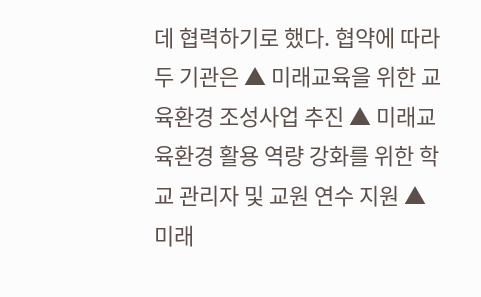데 협력하기로 했다. 협약에 따라 두 기관은 ▲ 미래교육을 위한 교육환경 조성사업 추진 ▲ 미래교육환경 활용 역량 강화를 위한 학교 관리자 및 교원 연수 지원 ▲ 미래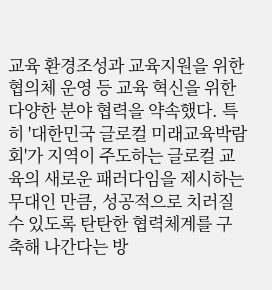교육 환경조성과 교육지원을 위한 협의체 운영 등 교육 혁신을 위한 다양한 분야 협력을 약속했다. 특히 '대한민국 글로컬 미래교육박람회'가 지역이 주도하는 글로컬 교육의 새로운 패러다임을 제시하는 무대인 만큼, 성공적으로 치러질 수 있도록 탄탄한 협력체계를 구축해 나간다는 방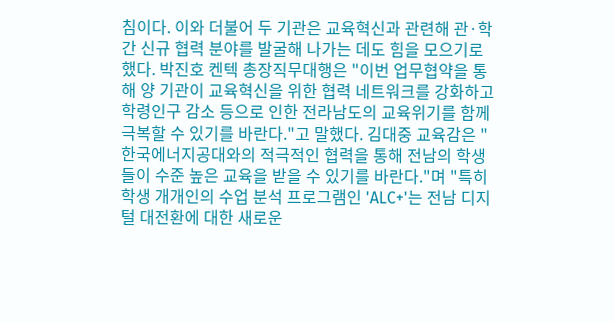침이다. 이와 더불어 두 기관은 교육혁신과 관련해 관·학 간 신규 협력 분야를 발굴해 나가는 데도 힘을 모으기로 했다. 박진호 켄텍 총장직무대행은 "이번 업무협약을 통해 양 기관이 교육혁신을 위한 협력 네트워크를 강화하고 학령인구 감소 등으로 인한 전라남도의 교육위기를 함께 극복할 수 있기를 바란다."고 말했다. 김대중 교육감은 "한국에너지공대와의 적극적인 협력을 통해 전남의 학생들이 수준 높은 교육을 받을 수 있기를 바란다."며 "특히 학생 개개인의 수업 분석 프로그램인 'ALC+'는 전남 디지털 대전환에 대한 새로운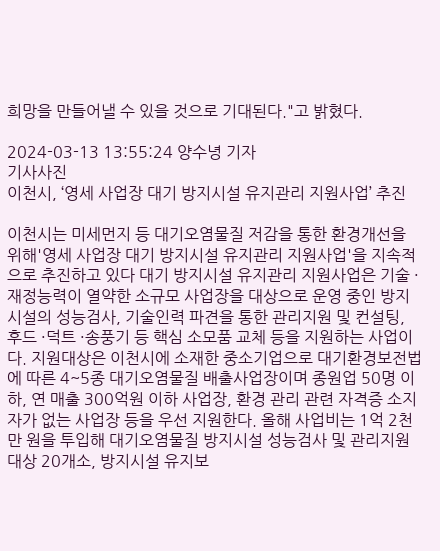희망을 만들어낼 수 있을 것으로 기대된다."고 밝혔다.

2024-03-13 13:55:24 양수녕 기자
기사사진
이천시, ‘영세 사업장 대기 방지시설 유지관리 지원사업’ 추진

이천시는 미세먼지 등 대기오염물질 저감을 통한 환경개선을 위해'영세 사업장 대기 방지시설 유지관리 지원사업'을 지속적으로 추진하고 있다 대기 방지시설 유지관리 지원사업은 기술 · 재정능력이 열약한 소규모 사업장을 대상으로 운영 중인 방지시설의 성능검사, 기술인력 파견을 통한 관리지원 및 컨설팅, 후드 ·덕트 ·송풍기 등 핵심 소모품 교체 등을 지원하는 사업이다. 지원대상은 이천시에 소재한 중소기업으로 대기환경보전법에 따른 4~5종 대기오염물질 배출사업장이며 종원업 50명 이하, 연 매출 300억원 이하 사업장, 환경 관리 관련 자격증 소지자가 없는 사업장 등을 우선 지원한다. 올해 사업비는 1억 2천만 원을 투입해 대기오염물질 방지시설 성능검사 및 관리지원 대상 20개소, 방지시설 유지보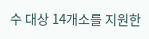수 대상 14개소를 지원한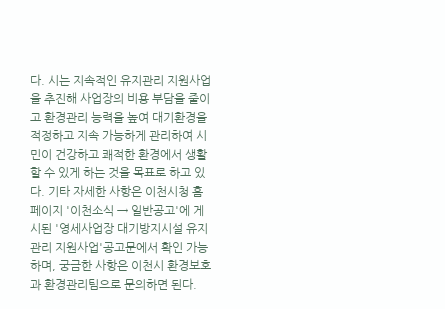다. 시는 지속적인 유지관리 지원사업을 추진해 사업장의 비용 부담을 줄이고 환경관리 능력을 높여 대기환경을 적정하고 지속 가능하게 관리하여 시민이 건강하고 쾌적한 환경에서 생활할 수 있게 하는 것을 목표로 하고 있다. 기타 자세한 사항은 이천시청 홈페이지 '이천소식 → 일반공고'에 게시된 '영세사업장 대기방지시설 유지관리 지원사업'공고문에서 확인 가능하며, 궁금한 사항은 이천시 환경보호과 환경관리팀으로 문의하면 된다.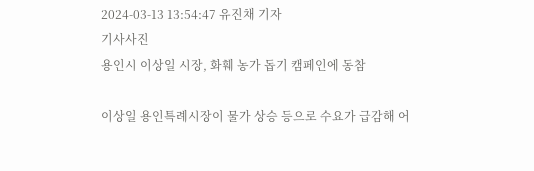2024-03-13 13:54:47 유진채 기자
기사사진
용인시 이상일 시장, 화훼 농가 돕기 캠페인에 동참

이상일 용인특례시장이 물가 상승 등으로 수요가 급감해 어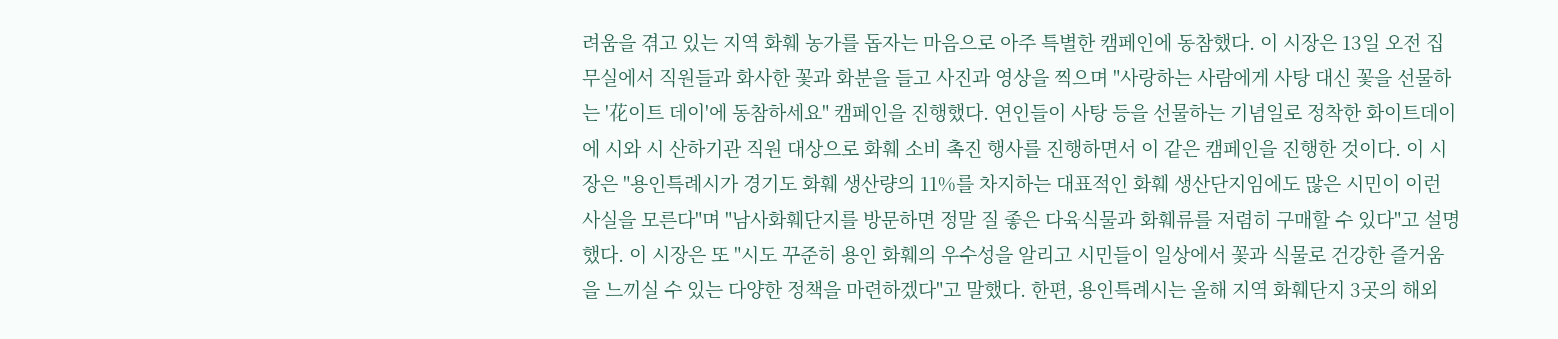려움을 겪고 있는 지역 화훼 농가를 돕자는 마음으로 아주 특별한 캠페인에 동참했다. 이 시장은 13일 오전 집무실에서 직원들과 화사한 꽃과 화분을 들고 사진과 영상을 찍으며 "사랑하는 사람에게 사탕 대신 꽃을 선물하는 '花이트 데이'에 동참하세요" 캠페인을 진행했다. 연인들이 사탕 등을 선물하는 기념일로 정착한 화이트데이에 시와 시 산하기관 직원 대상으로 화훼 소비 촉진 행사를 진행하면서 이 같은 캠페인을 진행한 것이다. 이 시장은 "용인특례시가 경기도 화훼 생산량의 11%를 차지하는 대표적인 화훼 생산단지임에도 많은 시민이 이런 사실을 모른다"며 "남사화훼단지를 방문하면 정말 질 좋은 다육식물과 화훼류를 저렴히 구매할 수 있다"고 설명했다. 이 시장은 또 "시도 꾸준히 용인 화훼의 우수성을 알리고 시민들이 일상에서 꽃과 식물로 건강한 즐거움을 느끼실 수 있는 다양한 정책을 마련하겠다"고 말했다. 한편, 용인특례시는 올해 지역 화훼단지 3곳의 해외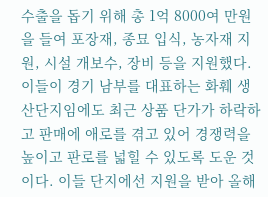수출을 돕기 위해 총 1억 8000여 만원을 들여 포장재, 종묘 입식, 농자재 지원, 시설 개보수, 장비 등을 지원했다. 이들이 경기 남부를 대표하는 화훼 생산단지임에도 최근 상품 단가가 하락하고 판매에 애로를 겪고 있어 경쟁력을 높이고 판로를 넓힐 수 있도록 도운 것이다. 이들 단지에선 지원을 받아 올해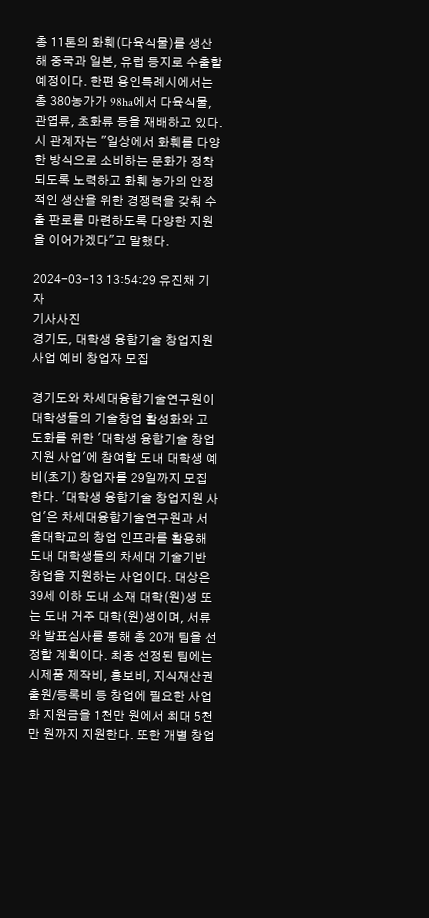총 11톤의 화훼(다육식물)를 생산해 중국과 일본, 유럽 등지로 수출할 예정이다. 한편 용인특례시에서는 총 380농가가 98ha에서 다육식물, 관엽류, 초화류 등을 재배하고 있다. 시 관계자는 "일상에서 화훼를 다양한 방식으로 소비하는 문화가 정착되도록 노력하고 화훼 농가의 안정적인 생산을 위한 경쟁력을 갖춰 수출 판로를 마련하도록 다양한 지원을 이어가겠다"고 말했다.

2024-03-13 13:54:29 유진채 기자
기사사진
경기도, 대학생 융합기술 창업지원 사업 예비 창업자 모집

경기도와 차세대융합기술연구원이 대학생들의 기술창업 활성화와 고도화를 위한 '대학생 융합기술 창업지원 사업'에 참여할 도내 대학생 예비(초기) 창업자를 29일까지 모집한다. '대학생 융합기술 창업지원 사업'은 차세대융합기술연구원과 서울대학교의 창업 인프라를 활용해 도내 대학생들의 차세대 기술기반 창업을 지원하는 사업이다. 대상은 39세 이하 도내 소재 대학(원)생 또는 도내 거주 대학(원)생이며, 서류와 발표심사를 통해 총 20개 팀을 선정할 계획이다. 최종 선정된 팀에는 시제품 제작비, 홍보비, 지식재산권 출원/등록비 등 창업에 필요한 사업화 지원금을 1천만 원에서 최대 5천만 원까지 지원한다. 또한 개별 창업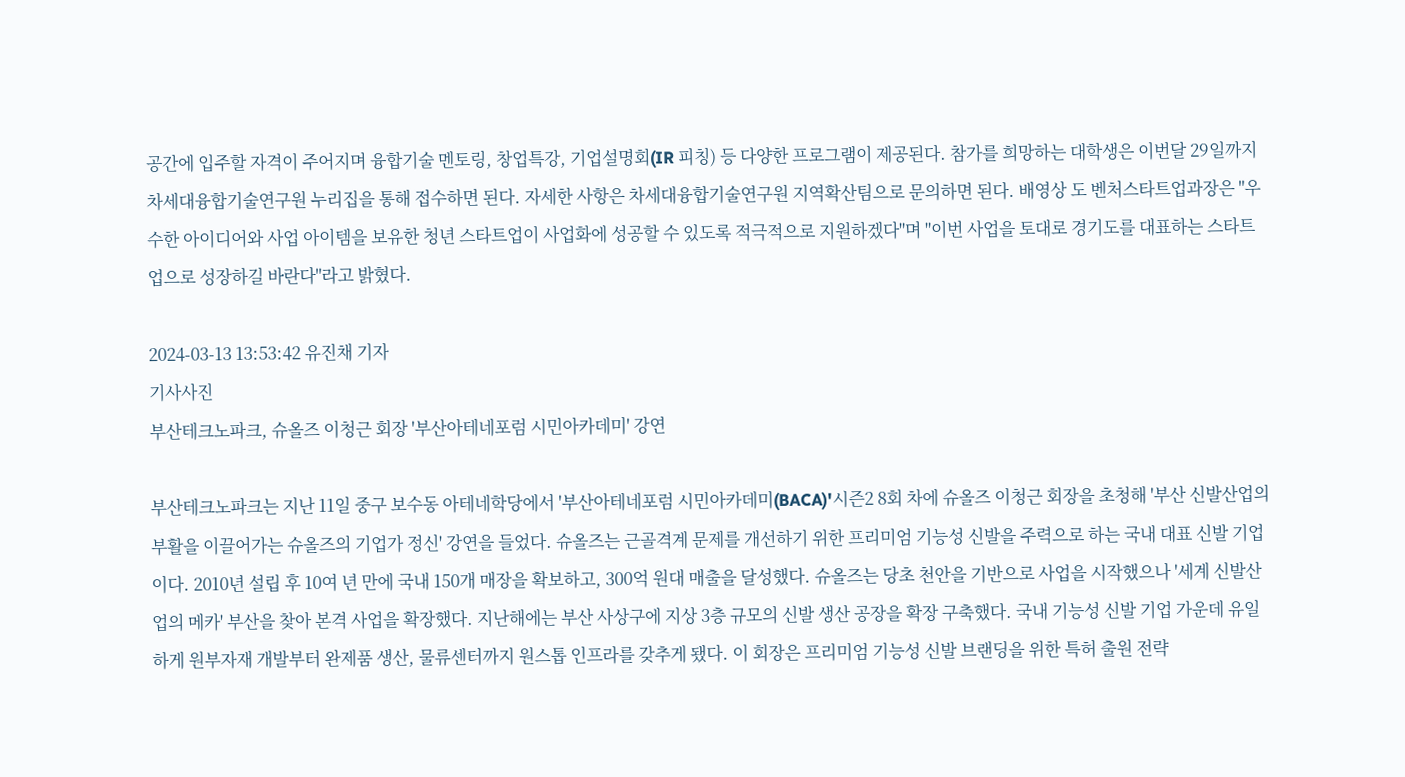공간에 입주할 자격이 주어지며 융합기술 멘토링, 창업특강, 기업설명회(IR 피칭) 등 다양한 프로그램이 제공된다. 참가를 희망하는 대학생은 이번달 29일까지 차세대융합기술연구원 누리집을 통해 접수하면 된다. 자세한 사항은 차세대융합기술연구원 지역확산팀으로 문의하면 된다. 배영상 도 벤처스타트업과장은 "우수한 아이디어와 사업 아이템을 보유한 청년 스타트업이 사업화에 성공할 수 있도록 적극적으로 지원하겠다"며 "이번 사업을 토대로 경기도를 대표하는 스타트업으로 성장하길 바란다"라고 밝혔다.

2024-03-13 13:53:42 유진채 기자
기사사진
부산테크노파크, 슈올즈 이청근 회장 '부산아테네포럼 시민아카데미' 강연

부산테크노파크는 지난 11일 중구 보수동 아테네학당에서 '부산아테네포럼 시민아카데미(BACA)'시즌2 8회 차에 슈올즈 이청근 회장을 초청해 '부산 신발산업의 부활을 이끌어가는 슈올즈의 기업가 정신' 강연을 들었다. 슈올즈는 근골격계 문제를 개선하기 위한 프리미엄 기능성 신발을 주력으로 하는 국내 대표 신발 기업이다. 2010년 설립 후 10여 년 만에 국내 150개 매장을 확보하고, 300억 원대 매출을 달성했다. 슈올즈는 당초 천안을 기반으로 사업을 시작했으나 '세계 신발산업의 메카' 부산을 찾아 본격 사업을 확장했다. 지난해에는 부산 사상구에 지상 3층 규모의 신발 생산 공장을 확장 구축했다. 국내 기능성 신발 기업 가운데 유일하게 원부자재 개발부터 완제품 생산, 물류센터까지 원스톱 인프라를 갖추게 됐다. 이 회장은 프리미엄 기능성 신발 브랜딩을 위한 특허 출원 전략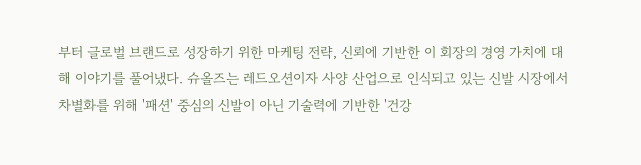부터 글로벌 브랜드로 성장하기 위한 마케팅 전략, 신뢰에 기반한 이 회장의 경영 가치에 대해 이야기를 풀어냈다. 슈올즈는 레드오션이자 사양 산업으로 인식되고 있는 신발 시장에서 차별화를 위해 '패션' 중심의 신발이 아닌 기술력에 기반한 '건강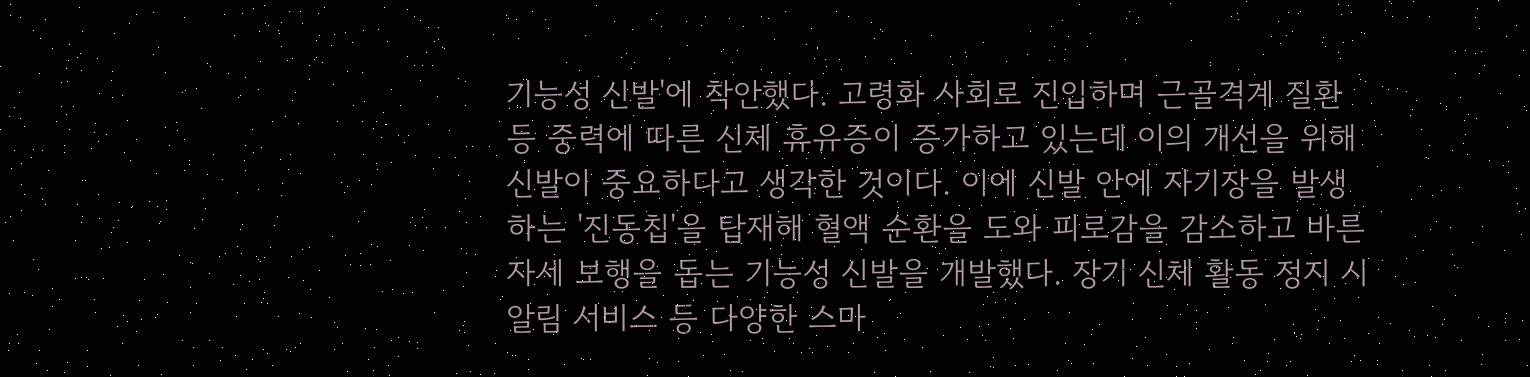기능성 신발'에 착안했다. 고령화 사회로 진입하며 근골격계 질환 등 중력에 따른 신체 휴유증이 증가하고 있는데 이의 개선을 위해 신발이 중요하다고 생각한 것이다. 이에 신발 안에 자기장을 발생하는 '진동칩'을 탑재해 혈액 순환을 도와 피로감을 감소하고 바른자세 보행을 돕는 기능성 신발을 개발했다. 장기 신체 활동 정지 시 알림 서비스 등 다양한 스마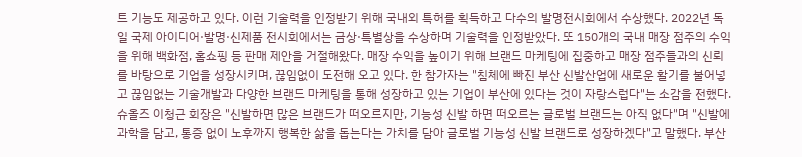트 기능도 제공하고 있다. 이런 기술력을 인정받기 위해 국내외 특허를 획득하고 다수의 발명전시회에서 수상했다. 2022년 독일 국제 아이디어·발명·신제품 전시회에서는 금상·특별상을 수상하며 기술력을 인정받았다. 또 150개의 국내 매장 점주의 수익을 위해 백화점, 홈쇼핑 등 판매 제안을 거절해왔다. 매장 수익을 높이기 위해 브랜드 마케팅에 집중하고 매장 점주들과의 신뢰를 바탕으로 기업을 성장시키며, 끊임없이 도전해 오고 있다. 한 참가자는 "침체에 빠진 부산 신발산업에 새로운 활기를 불어넣고 끊임없는 기술개발과 다양한 브랜드 마케팅을 통해 성장하고 있는 기업이 부산에 있다는 것이 자랑스럽다"는 소감을 전했다. 슈올즈 이청근 회장은 "신발하면 많은 브랜드가 떠오르지만, 기능성 신발 하면 떠오르는 글로벌 브랜드는 아직 없다"며 "신발에 과학을 담고, 통증 없이 노후까지 행복한 삶을 돕는다는 가치를 담아 글로벌 기능성 신발 브랜드로 성장하겠다"고 말했다. 부산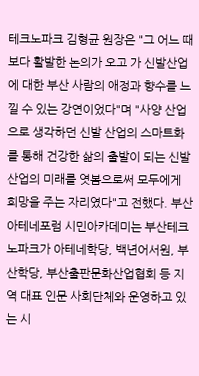테크노파크 김형균 원장은 "그 어느 때보다 활발한 논의가 오고 가 신발산업에 대한 부산 사람의 애정과 향수를 느낄 수 있는 강연이었다"며 "사양 산업으로 생각하던 신발 산업의 스마트화를 통해 건강한 삶의 출발이 되는 신발 산업의 미래를 엿봄으로써 모두에게 희망을 주는 자리였다"고 전했다. 부산아테네포럼 시민아카데미는 부산테크노파크가 아테네학당, 백년어서원, 부산학당, 부산출판문화산업협회 등 지역 대표 인문 사회단체와 운영하고 있는 시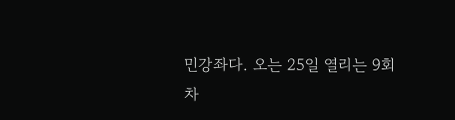민강좌다. 오는 25일 열리는 9회 차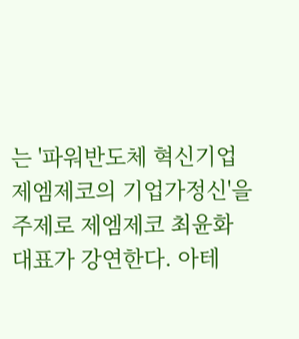는 '파워반도체 혁신기업 제엠제코의 기업가정신'을 주제로 제엠제코 최윤화 대표가 강연한다. 아테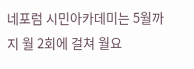네포럼 시민아카데미는 5월까지 월 2회에 걸쳐 월요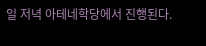일 저녁 아테네학당에서 진행된다.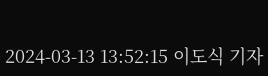2024-03-13 13:52:15 이도식 기자